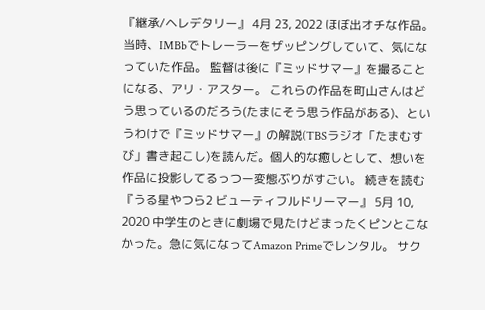『継承/ヘレデタリー』 4月 23, 2022 ほぼ出オチな作品。当時、IMBbでトレーラーをザッピングしていて、気になっていた作品。 監督は後に『ミッドサマー』を撮ることになる、アリ・アスター。 これらの作品を町山さんはどう思っているのだろう(たまにそう思う作品がある)、というわけで『ミッドサマー』の解説(TBSラジオ「たまむすび」書き起こし)を読んだ。個人的な癒しとして、想いを作品に投影してるっつー変態ぶりがすごい。 続きを読む
『うる星やつら2 ビューティフルドリーマー』 5月 10, 2020 中学生のときに劇場で見たけどまったくピンとこなかった。急に気になってAmazon Primeでレンタル。 サク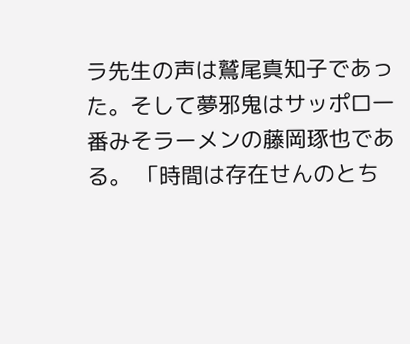ラ先生の声は鷲尾真知子であった。そして夢邪鬼はサッポロ一番みそラーメンの藤岡琢也である。 「時間は存在せんのとち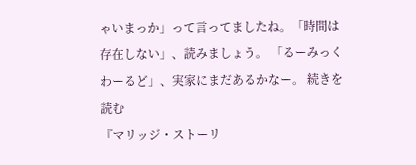ゃいまっか」って言ってましたね。「時間は存在しない」、読みましょう。 「るーみっくわーるど」、実家にまだあるかなー。 続きを読む
『マリッジ・ストーリ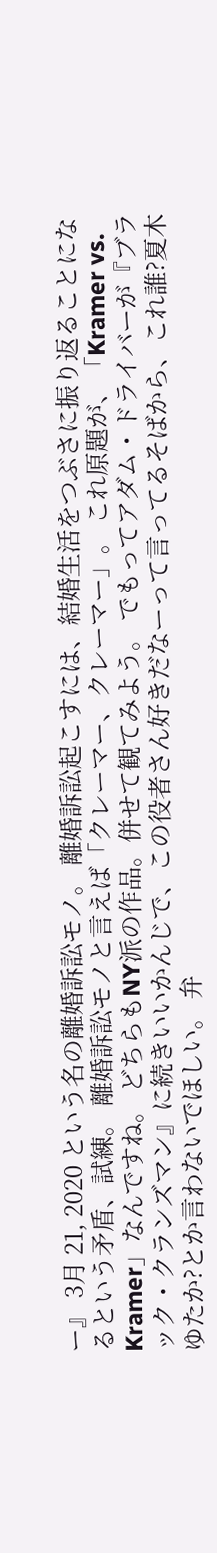ー』 3月 21, 2020 という名の離婚訴訟モノ。 離婚訴訟起こすには、結婚生活をつぶさに振り返ることになるという矛盾、試練。 離婚訴訟モノと言えば「クレーマー、クレーマー」。 これ原題が、「Kramer vs. Kramer」なんですね。 どちらもNY派の作品。併せて観てみよう。 でもってアダム・ドライバーが『ブラック・クランズマン』に続きいいかんじで、この役者さん好きだなーって言ってるそばから、これ誰?夏木ゆたか?とか言わないでほしい。 弁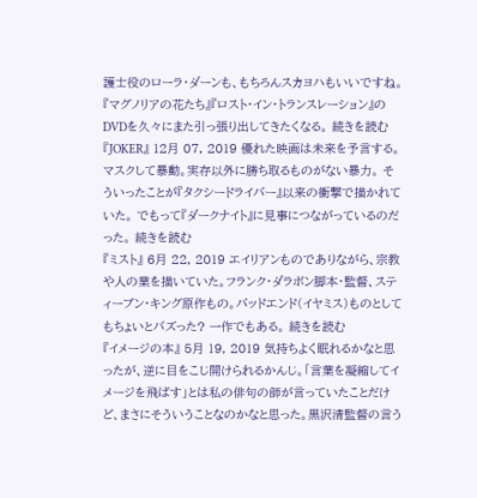護士役のローラ・ダーンも、もちろんスカヨハもいいですね。 『マグノリアの花たち』『ロスト・イン・トランスレーション』のDVDを久々にまた引っ張り出してきたくなる。 続きを読む
『JOKER』 12月 07, 2019 優れた映画は未来を予言する。 マスクして暴動。実存以外に勝ち取るものがない暴力。 そういったことが『タクシードライバー』以来の衝撃で描かれていた。 でもって『ダークナイト』に見事につながっているのだった。 続きを読む
『ミスト』 6月 22, 2019 エイリアンものでありながら、宗教や人の業を描いていた。フランク・ダラボン脚本・監督、スティーブン・キング原作もの。バッドエンド(イヤミス)ものとしてもちょいとバズった? 一作でもある。 続きを読む
『イメージの本』 5月 19, 2019 気持ちよく眠れるかなと思ったが、逆に目をこじ開けられるかんじ。「言葉を凝縮してイメージを飛ばす」とは私の俳句の師が言っていたことだけど、まさにそういうことなのかなと思った。黒沢清監督の言う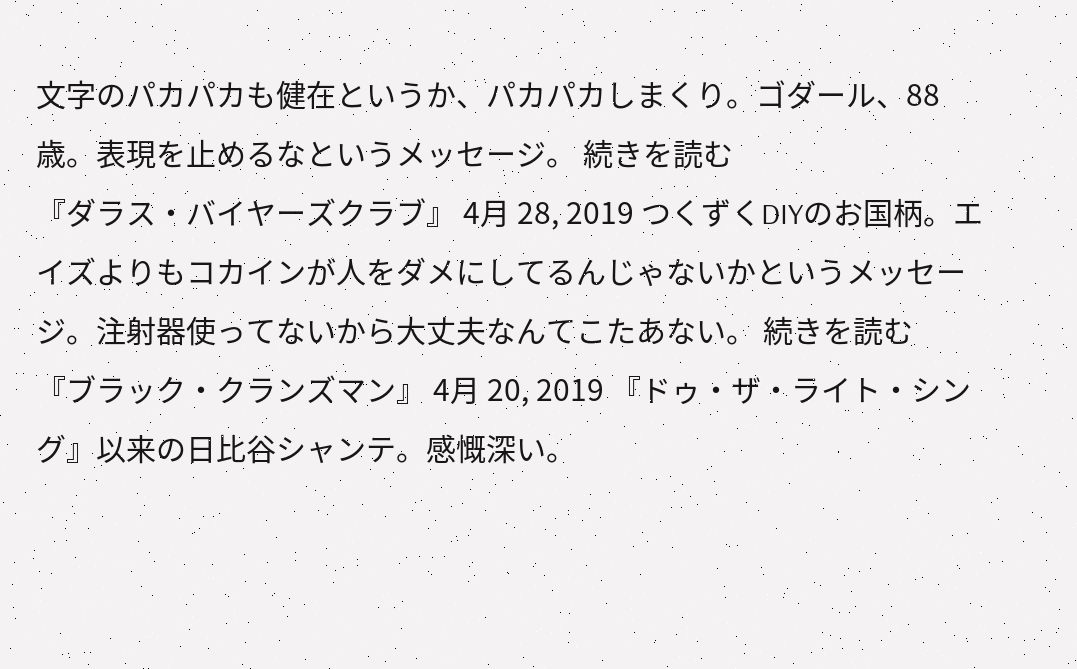文字のパカパカも健在というか、パカパカしまくり。ゴダール、88歳。表現を止めるなというメッセージ。 続きを読む
『ダラス・バイヤーズクラブ』 4月 28, 2019 つくずくDIYのお国柄。エイズよりもコカインが人をダメにしてるんじゃないかというメッセージ。注射器使ってないから大丈夫なんてこたあない。 続きを読む
『ブラック・クランズマン』 4月 20, 2019 『ドゥ・ザ・ライト・シング』以来の日比谷シャンテ。感慨深い。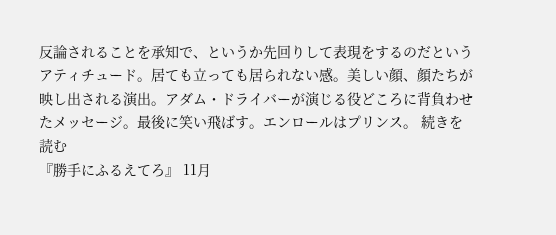反論されることを承知で、というか先回りして表現をするのだというアティチュード。居ても立っても居られない感。美しい顔、顔たちが映し出される演出。アダム・ドライバーが演じる役どころに背負わせたメッセージ。最後に笑い飛ばす。エンロールはプリンス。 続きを読む
『勝手にふるえてろ』 11月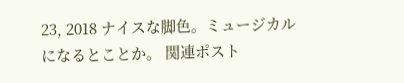23, 2018 ナイスな脚色。ミュージカルになるとことか。 関連ポスト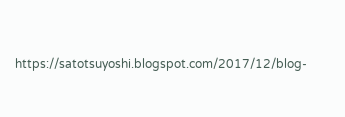https://satotsuyoshi.blogspot.com/2017/12/blog-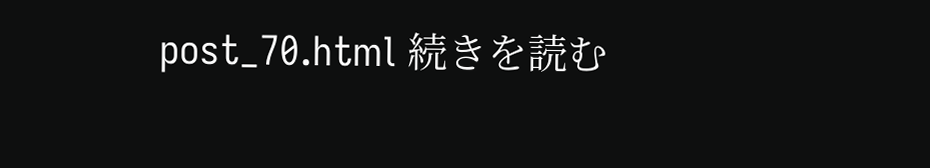post_70.html 続きを読む